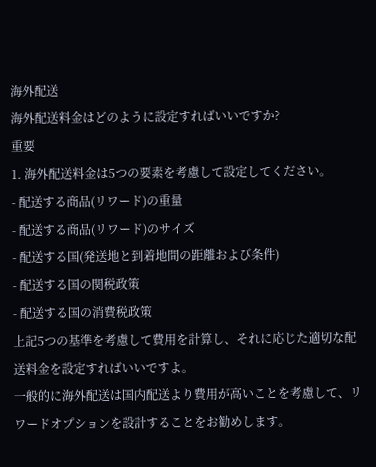海外配送
海外配送料金はどのように設定すればいいですか?
重要
1. 海外配送料金は5つの要素を考慮して設定してください。
- 配送する商品(リワード)の重量
- 配送する商品(リワード)のサイズ
- 配送する国(発送地と到着地間の距離および条件)
- 配送する国の関税政策
- 配送する国の消費税政策
上記5つの基準を考慮して費用を計算し、それに応じた適切な配送料金を設定すればいいですよ。
一般的に海外配送は国内配送より費用が高いことを考慮して、リワードオプションを設計することをお勧めします。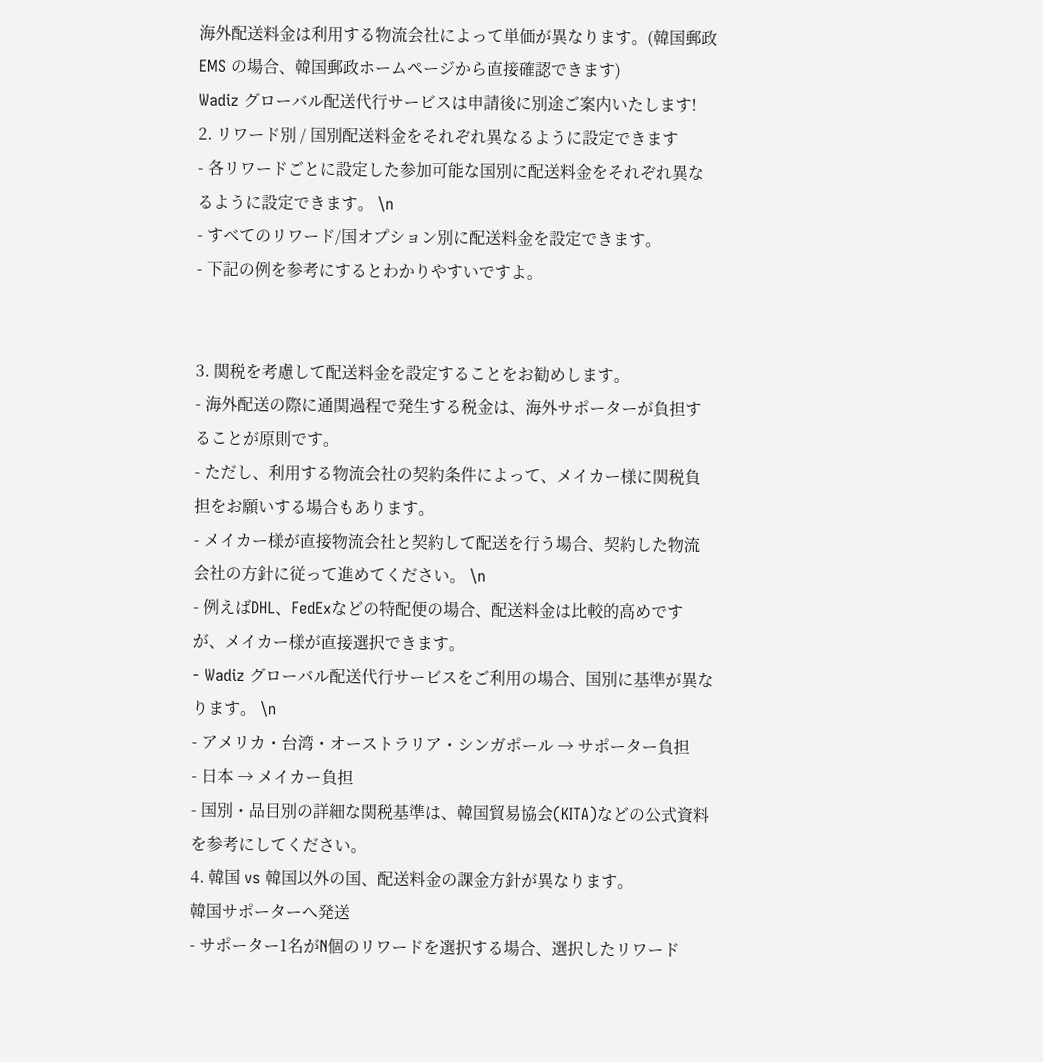海外配送料金は利用する物流会社によって単価が異なります。(韓国郵政EMS の場合、韓国郵政ホームページから直接確認できます)
Wadiz グローバル配送代行サービスは申請後に別途ご案内いたします!
2. リワード別 / 国別配送料金をそれぞれ異なるように設定できます
- 各リワードごとに設定した参加可能な国別に配送料金をそれぞれ異なるように設定できます。 \n
- すべてのリワード/国オプション別に配送料金を設定できます。
- 下記の例を参考にするとわかりやすいですよ。


3. 関税を考慮して配送料金を設定することをお勧めします。
- 海外配送の際に通関過程で発生する税金は、海外サポーターが負担することが原則です。
- ただし、利用する物流会社の契約条件によって、メイカー様に関税負担をお願いする場合もあります。
- メイカー様が直接物流会社と契約して配送を行う場合、契約した物流会社の方針に従って進めてください。 \n
- 例えばDHL、FedExなどの特配便の場合、配送料金は比較的高めですが、メイカー様が直接選択できます。
- Wadiz グローバル配送代行サービスをご利用の場合、国別に基準が異なります。 \n
- アメリカ・台湾・オーストラリア・シンガポール → サポーター負担
- 日本 → メイカー負担
- 国別・品目別の詳細な関税基準は、韓国貿易協会(KITA)などの公式資料を参考にしてください。
4. 韓国 vs 韓国以外の国、配送料金の課金方針が異なります。
韓国サポーターへ発送
- サポーター1名がN個のリワードを選択する場合、選択したリワード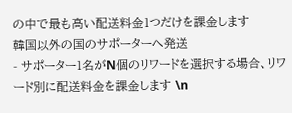の中で最も高い配送料金1つだけを課金します
韓国以外の国のサポーターへ発送
- サポーター1名がN個のリワードを選択する場合、リワード別に配送料金を課金します \n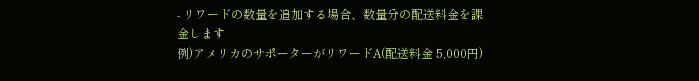- リワードの数量を追加する場合、数量分の配送料金を課金します
例)アメリカのサポーターがリワードA(配送料金 5,000円)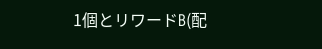1個とリワードB(配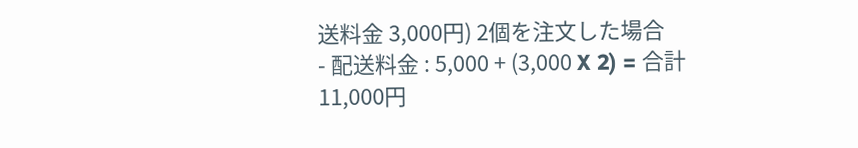送料金 3,000円) 2個を注文した場合
- 配送料金 : 5,000 + (3,000 X 2) = 合計 11,000円